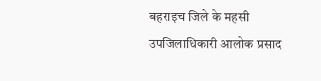बहराइच जिले के महसी उपजिलाधिकारी आलोक प्रसाद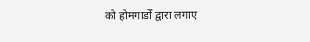को होमगार्डों द्वारा लगाए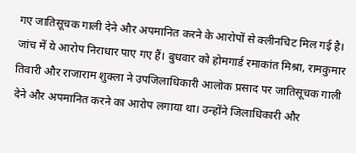गए जातिसूचक गाली देने और अपमानित करने के आरोपों से क्लीनचिट मिल गई है। जांच में ये आरोप निराधार पाए गए हैं। बुधवार को होमगार्ड रमाकांत मिश्रा, रामकुमार तिवारी और राजाराम शुक्ला ने उपजिलाधिकारी आलोक प्रसाद पर जातिसूचक गाली देने और अपमानित करने का आरोप लगाया था। उन्होंने जिलाधिकारी और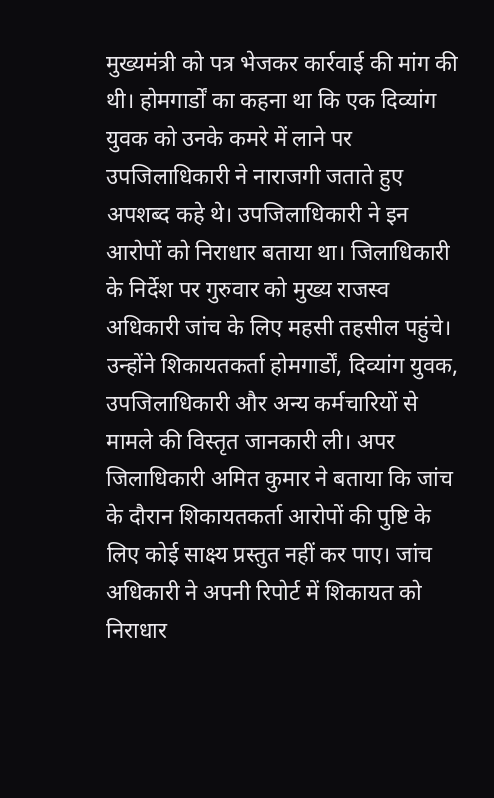मुख्यमंत्री को पत्र भेजकर कार्रवाई की मांग की थी। होमगार्डों का कहना था कि एक दिव्यांग युवक को उनके कमरे में लाने पर उपजिलाधिकारी ने नाराजगी जताते हुए अपशब्द कहे थे। उपजिलाधिकारी ने इन आरोपों को निराधार बताया था। जिलाधिकारी के निर्देश पर गुरुवार को मुख्य राजस्व अधिकारी जांच के लिए महसी तहसील पहुंचे। उन्होंने शिकायतकर्ता होमगार्डों, दिव्यांग युवक, उपजिलाधिकारी और अन्य कर्मचारियों से मामले की विस्तृत जानकारी ली। अपर जिलाधिकारी अमित कुमार ने बताया कि जांच के दौरान शिकायतकर्ता आरोपों की पुष्टि के लिए कोई साक्ष्य प्रस्तुत नहीं कर पाए। जांच अधिकारी ने अपनी रिपोर्ट में शिकायत को निराधार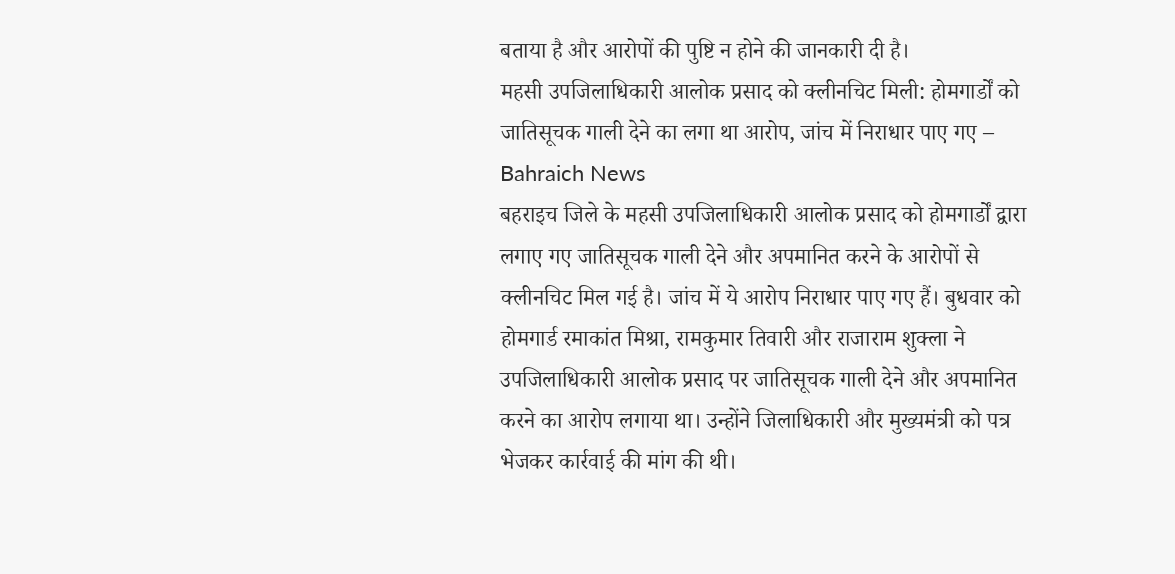बताया है और आरोपों की पुष्टि न होने की जानकारी दी है।
महसी उपजिलाधिकारी आलोक प्रसाद को क्लीनचिट मिली: होमगार्डों को जातिसूचक गाली देने का लगा था आरोप, जांच में निराधार पाए गए – Bahraich News
बहराइच जिले के महसी उपजिलाधिकारी आलोक प्रसाद को होमगार्डों द्वारा लगाए गए जातिसूचक गाली देने और अपमानित करने के आरोपों से क्लीनचिट मिल गई है। जांच में ये आरोप निराधार पाए गए हैं। बुधवार को होमगार्ड रमाकांत मिश्रा, रामकुमार तिवारी और राजाराम शुक्ला ने उपजिलाधिकारी आलोक प्रसाद पर जातिसूचक गाली देने और अपमानित करने का आरोप लगाया था। उन्होंने जिलाधिकारी और मुख्यमंत्री को पत्र भेजकर कार्रवाई की मांग की थी।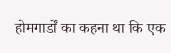होमगार्डों का कहना था कि एक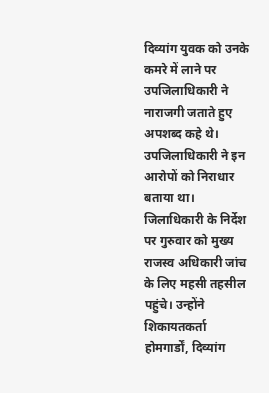दिव्यांग युवक को उनके कमरे में लाने पर उपजिलाधिकारी ने नाराजगी जताते हुए अपशब्द कहे थे। उपजिलाधिकारी ने इन आरोपों को निराधार बताया था। जिलाधिकारी के निर्देश पर गुरुवार को मुख्य राजस्व अधिकारी जांच के लिए महसी तहसील पहुंचे। उन्होंने शिकायतकर्ता होमगार्डों, दिव्यांग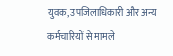युवक, उपजिलाधिकारी और अन्य कर्मचारियों से मामले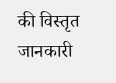की विस्तृत जानकारी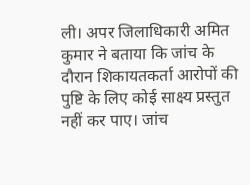ली। अपर जिलाधिकारी अमित कुमार ने बताया कि जांच के दौरान शिकायतकर्ता आरोपों की पुष्टि के लिए कोई साक्ष्य प्रस्तुत नहीं कर पाए। जांच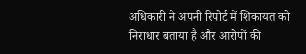अधिकारी ने अपनी रिपोर्ट में शिकायत को निराधार बताया है और आरोपों की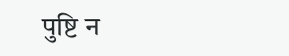पुष्टि न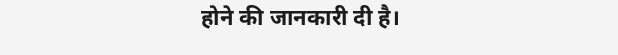होने की जानकारी दी है।